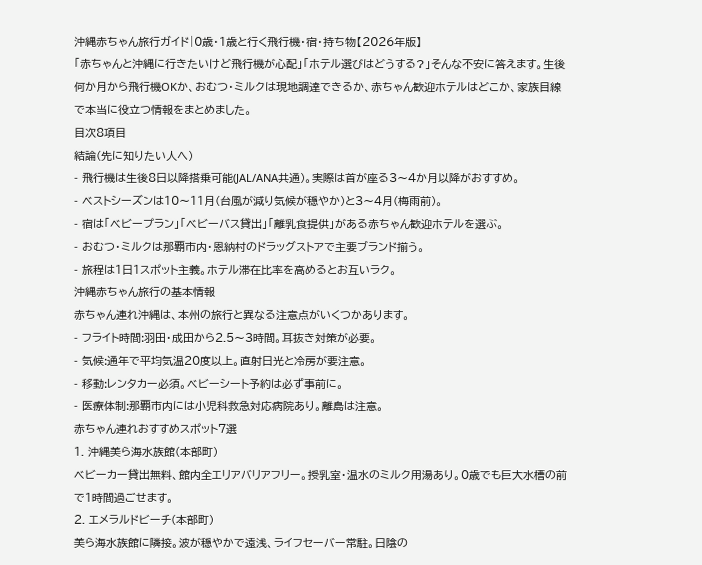沖縄赤ちゃん旅行ガイド|0歳・1歳と行く飛行機・宿・持ち物【2026年版】
「赤ちゃんと沖縄に行きたいけど飛行機が心配」「ホテル選びはどうする?」そんな不安に答えます。生後何か月から飛行機OKか、おむつ・ミルクは現地調達できるか、赤ちゃん歓迎ホテルはどこか、家族目線で本当に役立つ情報をまとめました。
目次8項目
結論(先に知りたい人へ)
- 飛行機は生後8日以降搭乗可能(JAL/ANA共通)。実際は首が座る3〜4か月以降がおすすめ。
- ベストシーズンは10〜11月(台風が減り気候が穏やか)と3〜4月(梅雨前)。
- 宿は「ベビープラン」「ベビーバス貸出」「離乳食提供」がある赤ちゃん歓迎ホテルを選ぶ。
- おむつ・ミルクは那覇市内・恩納村のドラッグストアで主要ブランド揃う。
- 旅程は1日1スポット主義。ホテル滞在比率を高めるとお互いラク。
沖縄赤ちゃん旅行の基本情報
赤ちゃん連れ沖縄は、本州の旅行と異なる注意点がいくつかあります。
- フライト時間:羽田・成田から2.5〜3時間。耳抜き対策が必要。
- 気候:通年で平均気温20度以上。直射日光と冷房が要注意。
- 移動:レンタカー必須。ベビーシート予約は必ず事前に。
- 医療体制:那覇市内には小児科救急対応病院あり。離島は注意。
赤ちゃん連れおすすめスポット7選
1. 沖縄美ら海水族館(本部町)
ベビーカー貸出無料、館内全エリアバリアフリー。授乳室・温水のミルク用湯あり。0歳でも巨大水槽の前で1時間過ごせます。
2. エメラルドビーチ(本部町)
美ら海水族館に隣接。波が穏やかで遠浅、ライフセーバー常駐。日陰の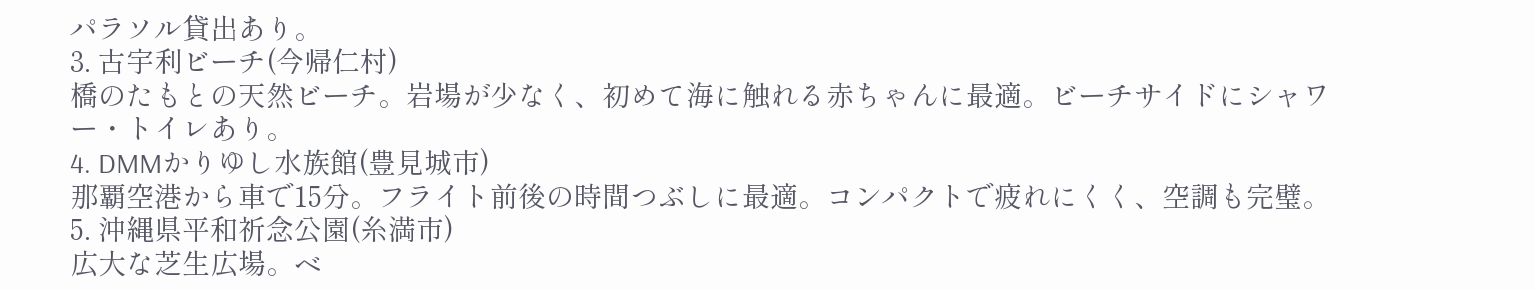パラソル貸出あり。
3. 古宇利ビーチ(今帰仁村)
橋のたもとの天然ビーチ。岩場が少なく、初めて海に触れる赤ちゃんに最適。ビーチサイドにシャワー・トイレあり。
4. DMMかりゆし水族館(豊見城市)
那覇空港から車で15分。フライト前後の時間つぶしに最適。コンパクトで疲れにくく、空調も完璧。
5. 沖縄県平和祈念公園(糸満市)
広大な芝生広場。ベ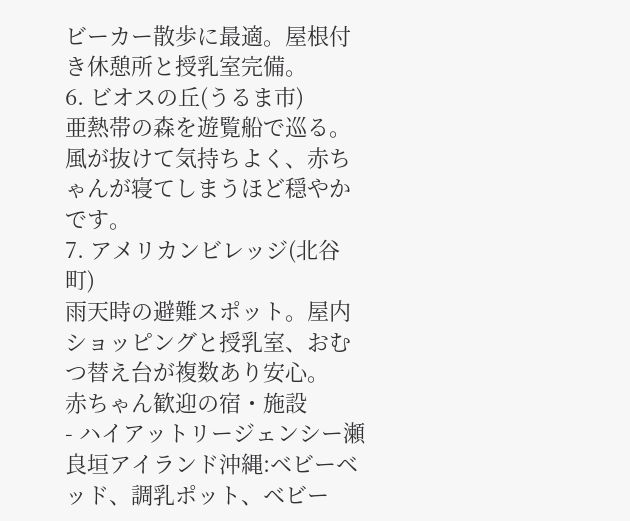ビーカー散歩に最適。屋根付き休憩所と授乳室完備。
6. ビオスの丘(うるま市)
亜熱帯の森を遊覧船で巡る。風が抜けて気持ちよく、赤ちゃんが寝てしまうほど穏やかです。
7. アメリカンビレッジ(北谷町)
雨天時の避難スポット。屋内ショッピングと授乳室、おむつ替え台が複数あり安心。
赤ちゃん歓迎の宿・施設
- ハイアットリージェンシー瀬良垣アイランド沖縄:ベビーベッド、調乳ポット、ベビー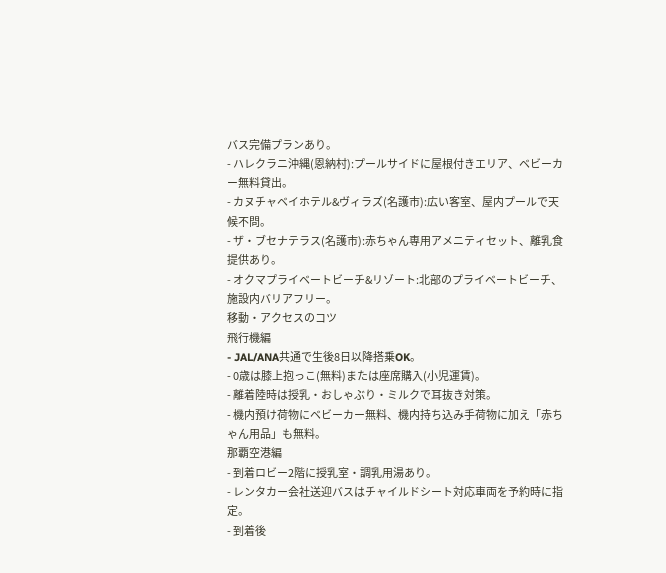バス完備プランあり。
- ハレクラニ沖縄(恩納村):プールサイドに屋根付きエリア、ベビーカー無料貸出。
- カヌチャベイホテル&ヴィラズ(名護市):広い客室、屋内プールで天候不問。
- ザ・ブセナテラス(名護市):赤ちゃん専用アメニティセット、離乳食提供あり。
- オクマプライベートビーチ&リゾート:北部のプライベートビーチ、施設内バリアフリー。
移動・アクセスのコツ
飛行機編
- JAL/ANA共通で生後8日以降搭乗OK。
- 0歳は膝上抱っこ(無料)または座席購入(小児運賃)。
- 離着陸時は授乳・おしゃぶり・ミルクで耳抜き対策。
- 機内預け荷物にベビーカー無料、機内持ち込み手荷物に加え「赤ちゃん用品」も無料。
那覇空港編
- 到着ロビー2階に授乳室・調乳用湯あり。
- レンタカー会社送迎バスはチャイルドシート対応車両を予約時に指定。
- 到着後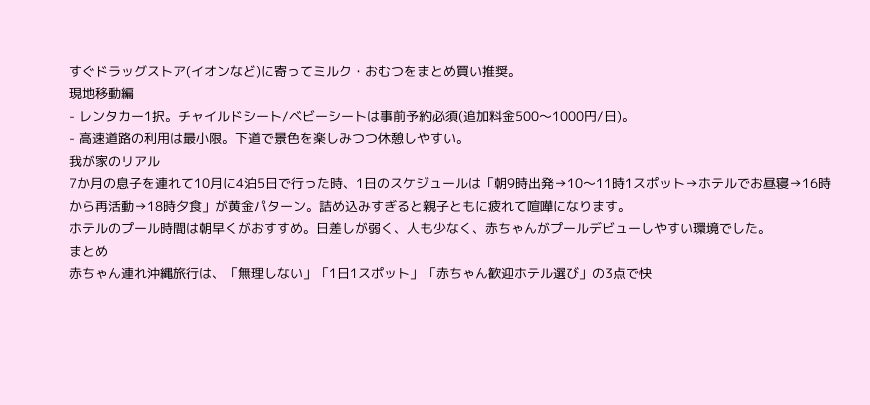すぐドラッグストア(イオンなど)に寄ってミルク・おむつをまとめ買い推奨。
現地移動編
- レンタカー1択。チャイルドシート/ベビーシートは事前予約必須(追加料金500〜1000円/日)。
- 高速道路の利用は最小限。下道で景色を楽しみつつ休憩しやすい。
我が家のリアル
7か月の息子を連れて10月に4泊5日で行った時、1日のスケジュールは「朝9時出発→10〜11時1スポット→ホテルでお昼寝→16時から再活動→18時夕食」が黄金パターン。詰め込みすぎると親子ともに疲れて喧嘩になります。
ホテルのプール時間は朝早くがおすすめ。日差しが弱く、人も少なく、赤ちゃんがプールデビューしやすい環境でした。
まとめ
赤ちゃん連れ沖縄旅行は、「無理しない」「1日1スポット」「赤ちゃん歓迎ホテル選び」の3点で快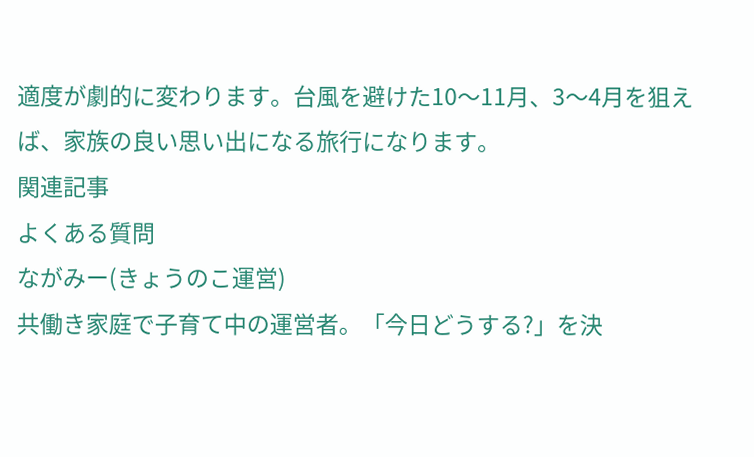適度が劇的に変わります。台風を避けた10〜11月、3〜4月を狙えば、家族の良い思い出になる旅行になります。
関連記事
よくある質問
ながみー(きょうのこ運営)
共働き家庭で子育て中の運営者。「今日どうする?」を決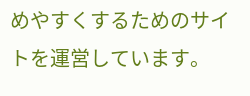めやすくするためのサイトを運営しています。